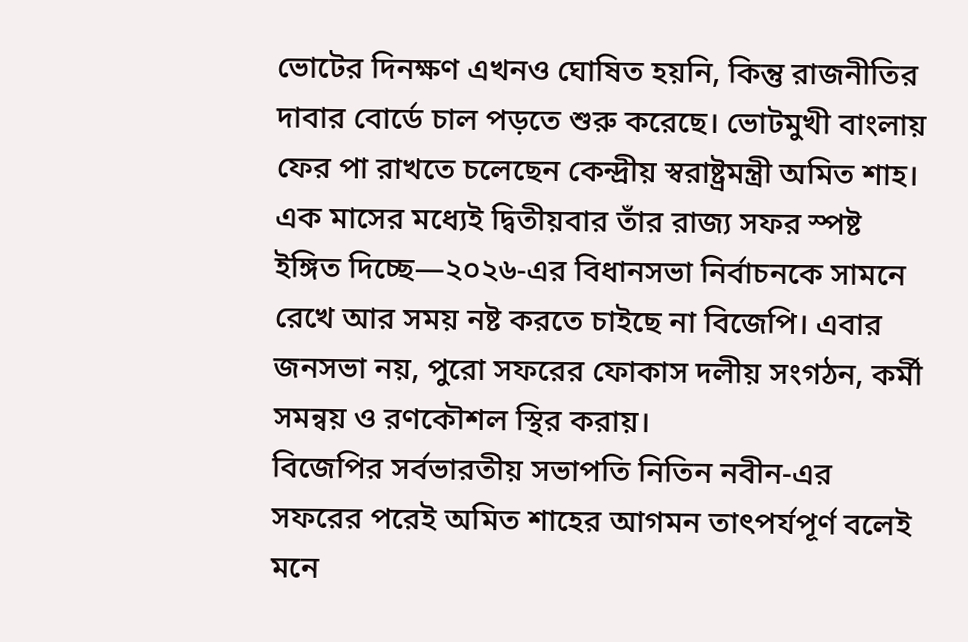ভোটের দিনক্ষণ এখনও ঘোষিত হয়নি, কিন্তু রাজনীতির দাবার বোর্ডে চাল পড়তে শুরু করেছে। ভোটমুখী বাংলায় ফের পা রাখতে চলেছেন কেন্দ্রীয় স্বরাষ্ট্রমন্ত্রী অমিত শাহ। এক মাসের মধ্যেই দ্বিতীয়বার তাঁর রাজ্য সফর স্পষ্ট ইঙ্গিত দিচ্ছে—২০২৬-এর বিধানসভা নির্বাচনকে সামনে রেখে আর সময় নষ্ট করতে চাইছে না বিজেপি। এবার জনসভা নয়, পুরো সফরের ফোকাস দলীয় সংগঠন, কর্মী সমন্বয় ও রণকৌশল স্থির করায়।
বিজেপির সর্বভারতীয় সভাপতি নিতিন নবীন-এর সফরের পরেই অমিত শাহের আগমন তাৎপর্যপূর্ণ বলেই মনে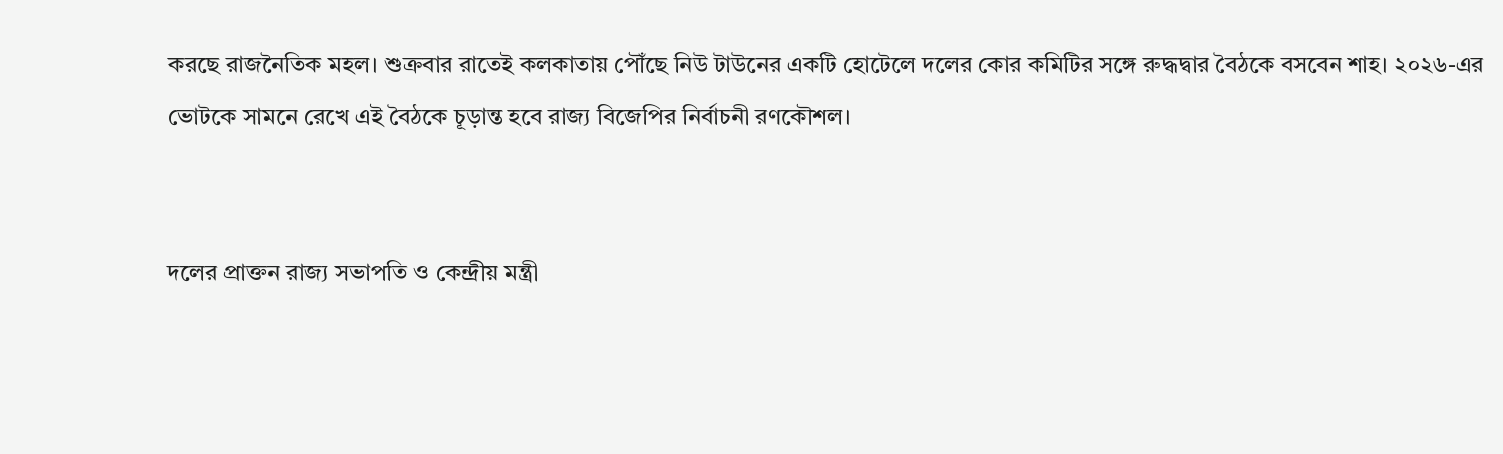করছে রাজনৈতিক মহল। শুক্রবার রাতেই কলকাতায় পৌঁছে নিউ টাউনের একটি হোটেলে দলের কোর কমিটির সঙ্গে রুদ্ধদ্বার বৈঠকে বসবেন শাহ। ২০২৬-এর ভোটকে সামনে রেখে এই বৈঠকে চূড়ান্ত হবে রাজ্য বিজেপির নির্বাচনী রণকৌশল।


দলের প্রাক্তন রাজ্য সভাপতি ও কেন্দ্রীয় মন্ত্রী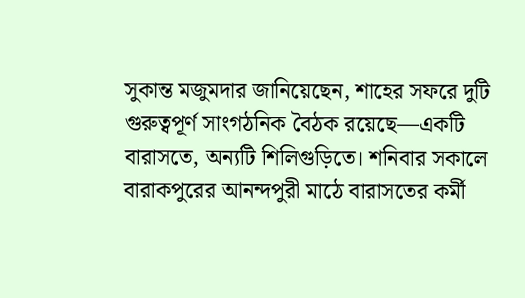সুকান্ত মজুমদার জানিয়েছেন, শাহের সফরে দুটি গুরুত্বপূর্ণ সাংগঠনিক বৈঠক রয়েছে—একটি বারাসতে, অন্যটি শিলিগুড়িতে। শনিবার সকালে বারাকপুরের আনন্দপুরী মাঠে বারাসতের কর্মী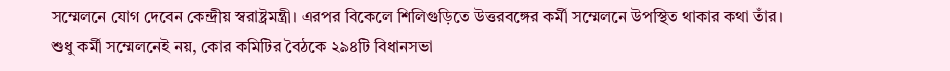সম্মেলনে যোগ দেবেন কেন্দ্রীয় স্বরাষ্ট্রমন্ত্রী। এরপর বিকেলে শিলিগুড়িতে উত্তরবঙ্গের কর্মী সম্মেলনে উপস্থিত থাকার কথা তাঁর।
শুধু কর্মী সম্মেলনেই নয়, কোর কমিটির বৈঠকে ২৯৪টি বিধানসভা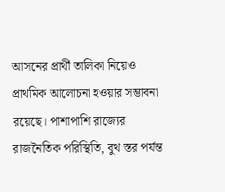আসনের প্রার্থী তালিকা নিয়েও প্রাথমিক আলোচনা হওয়ার সম্ভাবনা রয়েছে। পাশাপাশি রাজ্যের রাজনৈতিক পরিস্থিতি, বুথ স্তর পর্যন্ত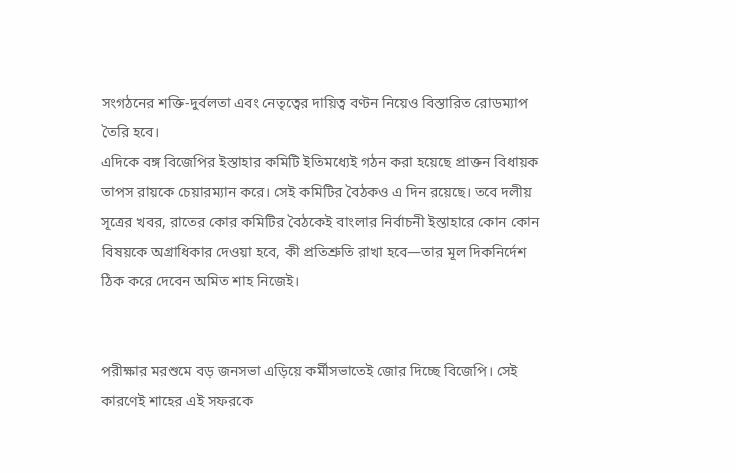সংগঠনের শক্তি-দুর্বলতা এবং নেতৃত্বের দায়িত্ব বণ্টন নিয়েও বিস্তারিত রোডম্যাপ তৈরি হবে।
এদিকে বঙ্গ বিজেপির ইস্তাহার কমিটি ইতিমধ্যেই গঠন করা হয়েছে প্রাক্তন বিধায়ক তাপস রায়কে চেয়ারম্যান করে। সেই কমিটির বৈঠকও এ দিন রয়েছে। তবে দলীয় সূত্রের খবর, রাতের কোর কমিটির বৈঠকেই বাংলার নির্বাচনী ইস্তাহারে কোন কোন বিষয়কে অগ্রাধিকার দেওয়া হবে, কী প্রতিশ্রুতি রাখা হবে—তার মূল দিকনির্দেশ ঠিক করে দেবেন অমিত শাহ নিজেই।


পরীক্ষার মরশুমে বড় জনসভা এড়িয়ে কর্মীসভাতেই জোর দিচ্ছে বিজেপি। সেই কারণেই শাহের এই সফরকে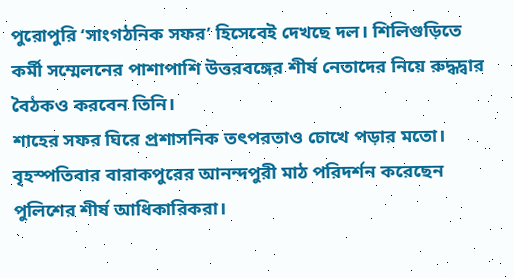পুরোপুরি ‘সাংগঠনিক সফর’ হিসেবেই দেখছে দল। শিলিগুড়িতে কর্মী সম্মেলনের পাশাপাশি উত্তরবঙ্গের শীর্ষ নেতাদের নিয়ে রুদ্ধদ্বার বৈঠকও করবেন তিনি।
শাহের সফর ঘিরে প্রশাসনিক তৎপরতাও চোখে পড়ার মতো। বৃহস্পতিবার বারাকপুরের আনন্দপুরী মাঠ পরিদর্শন করেছেন পুলিশের শীর্ষ আধিকারিকরা।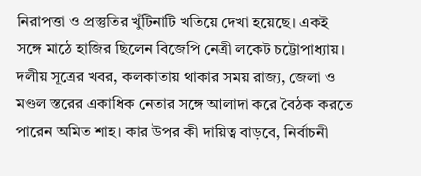নিরাপত্তা ও প্রস্তুতির খুঁটিনাটি খতিয়ে দেখা হয়েছে। একই সঙ্গে মাঠে হাজির ছিলেন বিজেপি নেত্রী লকেট চট্টোপাধ্যায়।
দলীয় সূত্রের খবর, কলকাতায় থাকার সময় রাজ্য, জেলা ও মণ্ডল স্তরের একাধিক নেতার সঙ্গে আলাদা করে বৈঠক করতে পারেন অমিত শাহ। কার উপর কী দায়িত্ব বাড়বে, নির্বাচনী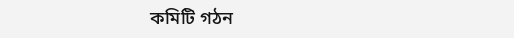কমিটি গঠন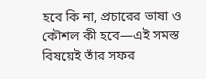হবে কি না, প্রচারের ভাষা ও কৌশল কী হবে—এই সমস্ত বিষয়েই তাঁর সফর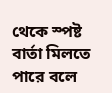থেকে স্পষ্ট বার্তা মিলতে পারে বলে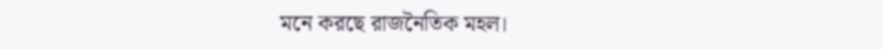মনে করছে রাজনৈতিক মহল।